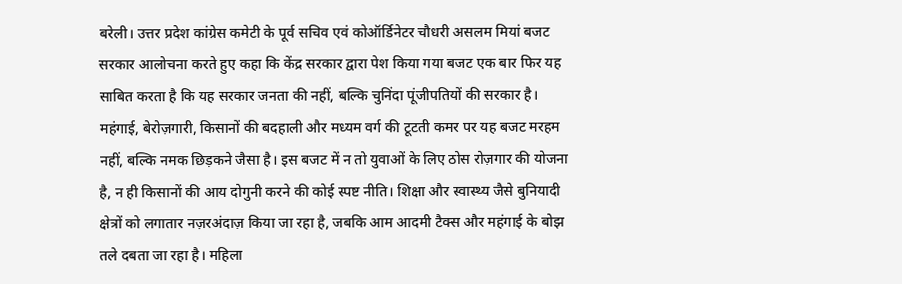बरेली। उत्तर प्रदेश कांग्रेस कमेटी के पूर्व सचिव एवं कोऑर्डिनेटर चौधरी असलम मियां बजट सरकार आलोचना करते हुए कहा कि केंद्र सरकार द्वारा पेश किया गया बजट एक बार फिर यह साबित करता है कि यह सरकार जनता की नहीं, बल्कि चुनिंदा पूंजीपतियों की सरकार है। महंगाई, बेरोज़गारी, किसानों की बदहाली और मध्यम वर्ग की टूटती कमर पर यह बजट मरहम नहीं, बल्कि नमक छिड़कने जैसा है। इस बजट में न तो युवाओं के लिए ठोस रोज़गार की योजना है, न ही किसानों की आय दोगुनी करने की कोई स्पष्ट नीति। शिक्षा और स्वास्थ्य जैसे बुनियादी क्षेत्रों को लगातार नज़रअंदाज़ किया जा रहा है, जबकि आम आदमी टैक्स और महंगाई के बोझ तले दबता जा रहा है। महिला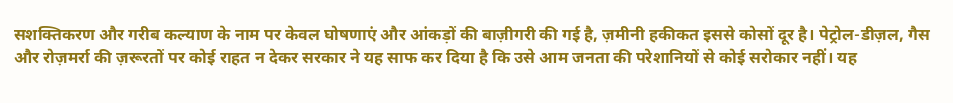सशक्तिकरण और गरीब कल्याण के नाम पर केवल घोषणाएं और आंकड़ों की बाज़ीगरी की गई है, ज़मीनी हकीकत इससे कोसों दूर है। पेट्रोल-डीज़ल, गैस और रोज़मर्रा की ज़रूरतों पर कोई राहत न देकर सरकार ने यह साफ कर दिया है कि उसे आम जनता की परेशानियों से कोई सरोकार नहीं। यह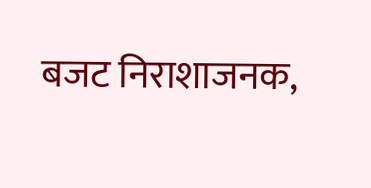बजट निराशाजनक,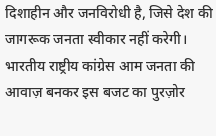दिशाहीन और जनविरोधी है, जिसे देश की जागरूक जनता स्वीकार नहीं करेगी। भारतीय राष्ट्रीय कांग्रेस आम जनता की आवाज़ बनकर इस बजट का पुरज़ोर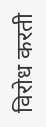विरोध करती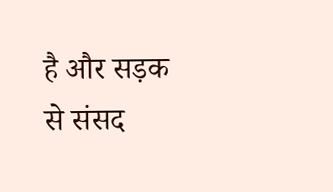है और सड़क से संसद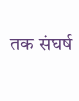तक संघर्ष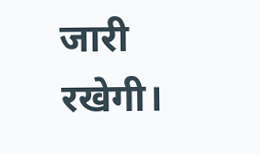जारी रखेगी।